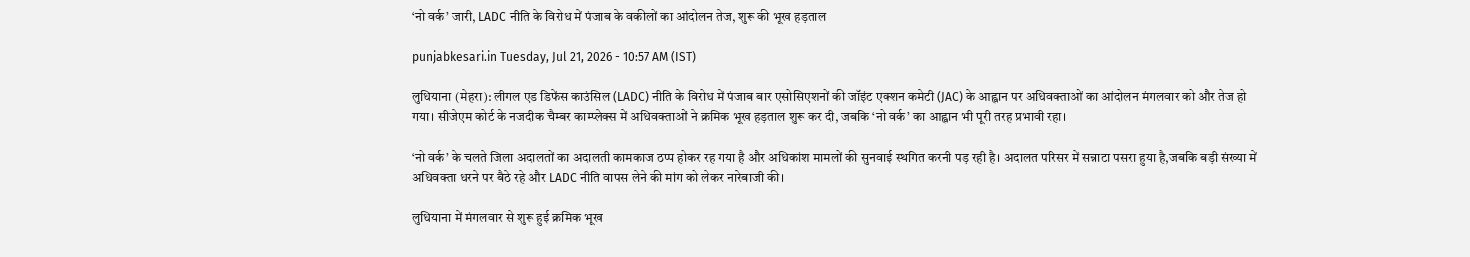‘नो वर्क’ जारी, LADC नीति के विरोध में पंजाब के वकीलों का आंदोलन तेज, शुरू की भूख हड़ताल

punjabkesari.in Tuesday, Jul 21, 2026 - 10:57 AM (IST)

लुधियाना (मेहरा): लीगल एड डिफेंस काउंसिल (LADC) नीति के विरोध में पंजाब बार एसोसिएशनों की जॉइंट एक्शन कमेटी (JAC) के आह्वान पर अधिवक्ताओं का आंदोलन मंगलवार को और तेज हो गया। सीजेएम कोर्ट के नजदीक चैम्बर काम्प्लेक्स में अधिवक्ताओं ने क्रमिक भूख हड़ताल शुरू कर दी, जबकि ‘नो वर्क’ का आह्वान भी पूरी तरह प्रभावी रहा।

‘नो वर्क’ के चलते जिला अदालतों का अदालती कामकाज ठप्प होकर रह गया है और अधिकांश मामलों की सुनवाई स्थगित करनी पड़ रही है। अदालत परिसर में सन्नाटा पसरा हुया है,जबकि बड़ी संख्या में अधिवक्ता धरने पर बैठे रहे और LADC नीति वापस लेने की मांग को लेकर नारेबाजी की।

लुधियाना में मंगलवार से शुरू हुई क्रमिक भूख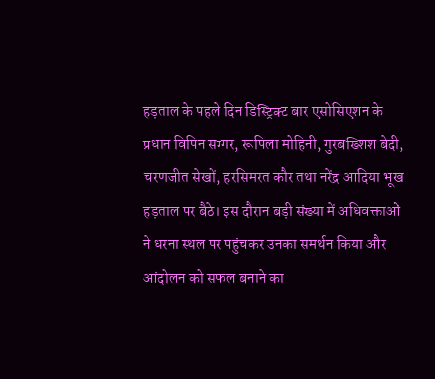हड़ताल के पहले दिन डिस्ट्रिक्ट बार एसोसिएशन के प्रधान विपिन सग्गर, रूपिला मोहिनी, गुरबख्शिश बेदी, चरणजीत सेखों, हरसिमरत कौर तथा नरेंद्र आदिया भूख हड़ताल पर बैठे। इस दौरान बड़ी संख्या में अधिवक्ताओं ने धरना स्थल पर पहुंचकर उनका समर्थन किया और आंदोलन को सफल बनाने का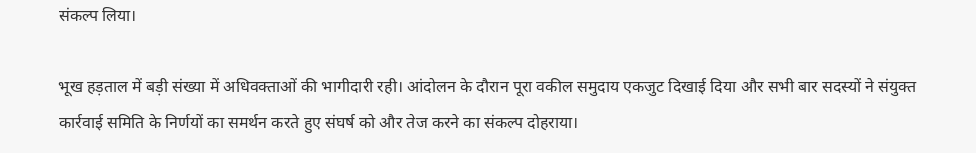संकल्प लिया।

भूख हड़ताल में बड़ी संख्या में अधिवक्ताओं की भागीदारी रही। आंदोलन के दौरान पूरा वकील समुदाय एकजुट दिखाई दिया और सभी बार सदस्यों ने संयुक्त कार्रवाई समिति के निर्णयों का समर्थन करते हुए संघर्ष को और तेज करने का संकल्प दोहराया।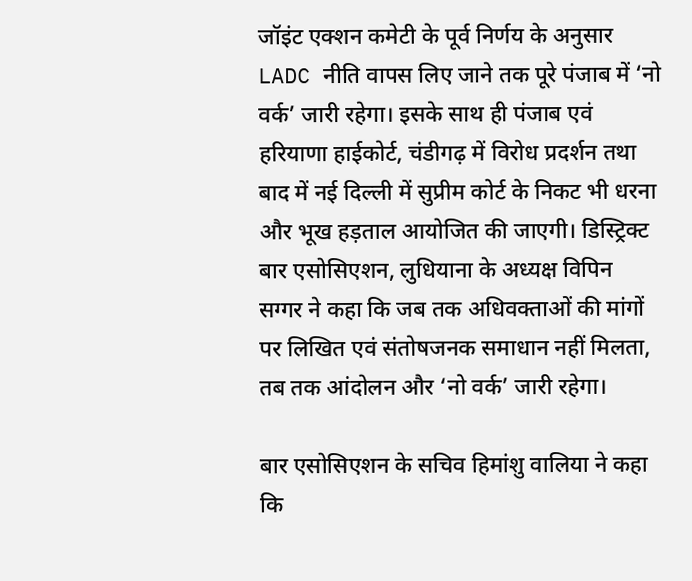जॉइंट एक्शन कमेटी के पूर्व निर्णय के अनुसार LADC नीति वापस लिए जाने तक पूरे पंजाब में ‘नो वर्क’ जारी रहेगा। इसके साथ ही पंजाब एवं हरियाणा हाईकोर्ट, चंडीगढ़ में विरोध प्रदर्शन तथा बाद में नई दिल्ली में सुप्रीम कोर्ट के निकट भी धरना और भूख हड़ताल आयोजित की जाएगी। डिस्ट्रिक्ट बार एसोसिएशन, लुधियाना के अध्यक्ष विपिन सग्गर ने कहा कि जब तक अधिवक्ताओं की मांगों पर लिखित एवं संतोषजनक समाधान नहीं मिलता, तब तक आंदोलन और ‘नो वर्क’ जारी रहेगा।

बार एसोसिएशन के सचिव हिमांशु वालिया ने कहा कि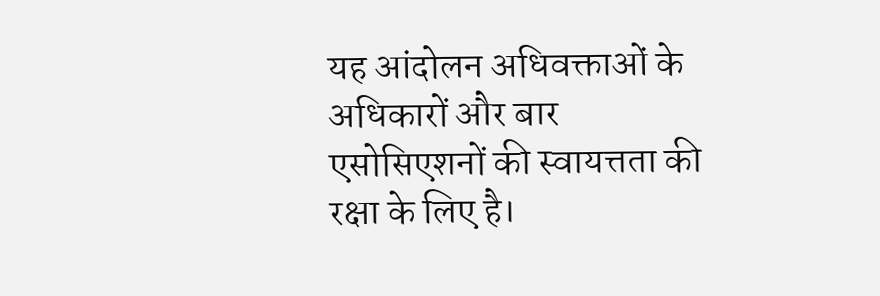यह आंदोलन अधिवक्ताओं के अधिकारों और बार एसोसिएशनों की स्वायत्तता की रक्षा के लिए है।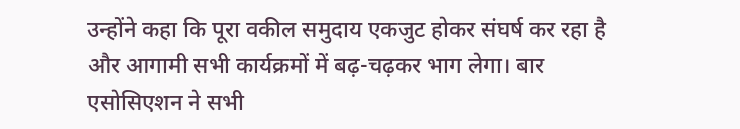उन्होंने कहा कि पूरा वकील समुदाय एकजुट होकर संघर्ष कर रहा है और आगामी सभी कार्यक्रमों में बढ़-चढ़कर भाग लेगा। बार एसोसिएशन ने सभी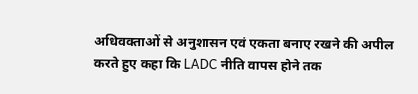अधिवक्ताओं से अनुशासन एवं एकता बनाए रखने की अपील करते हुए कहा कि LADC नीति वापस होने तक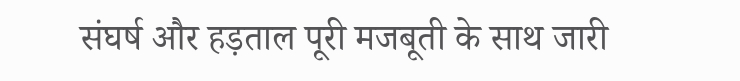संघर्ष और हड़ताल पूरी मजबूती के साथ जारी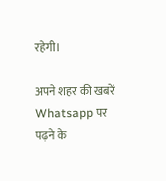रहेगी।

अपने शहर की खबरें Whatsapp पर पढ़ने के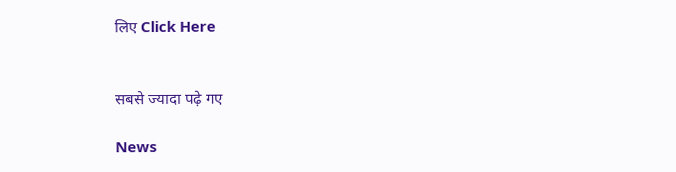लिए Click Here


सबसे ज्यादा पढ़े गए

News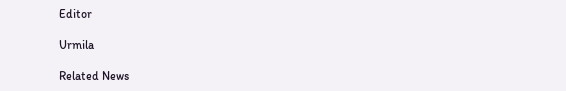Editor

Urmila

Related News